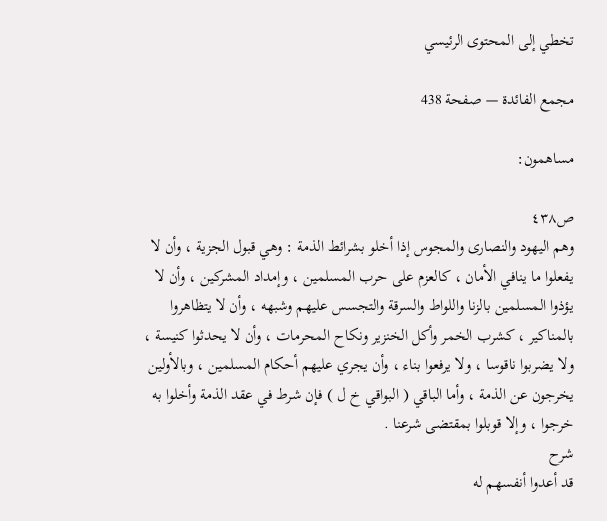تخطي إلى المحتوى الرئيسي

مجمع الفائدة — صفحة 438

مساهمون:

ص٤٣٨
وهم اليهود والنصارى والمجوس إذا أخلو بشرائط الذمة : وهي قبول الجزية ، وأن لا يفعلوا ما ينافي الأمان ، كالعزم على حرب المسلمين ، وإمداد المشركين ، وأن لا يؤذوا المسلمين بالزنا واللواط والسرقة والتجسس عليهم وشبهه ، وأن لا يتظاهروا بالمناكير ، كشرب الخمر وأكل الخنزير ونكاح المحرمات ، وأن لا يحدثوا كنيسة ، ولا يضربوا ناقوسا ، ولا يرفعوا بناء ، وأن يجري عليهم أحكام المسلمين ، وبالأولين يخرجون عن الذمة ، وأما الباقي ( البواقي خ ل ) فإن شرط في عقد الذمة وأخلوا به خرجوا ، وإلا قوبلوا بمقتضى شرعنا .
شرح
قد أعدوا أنفسهم له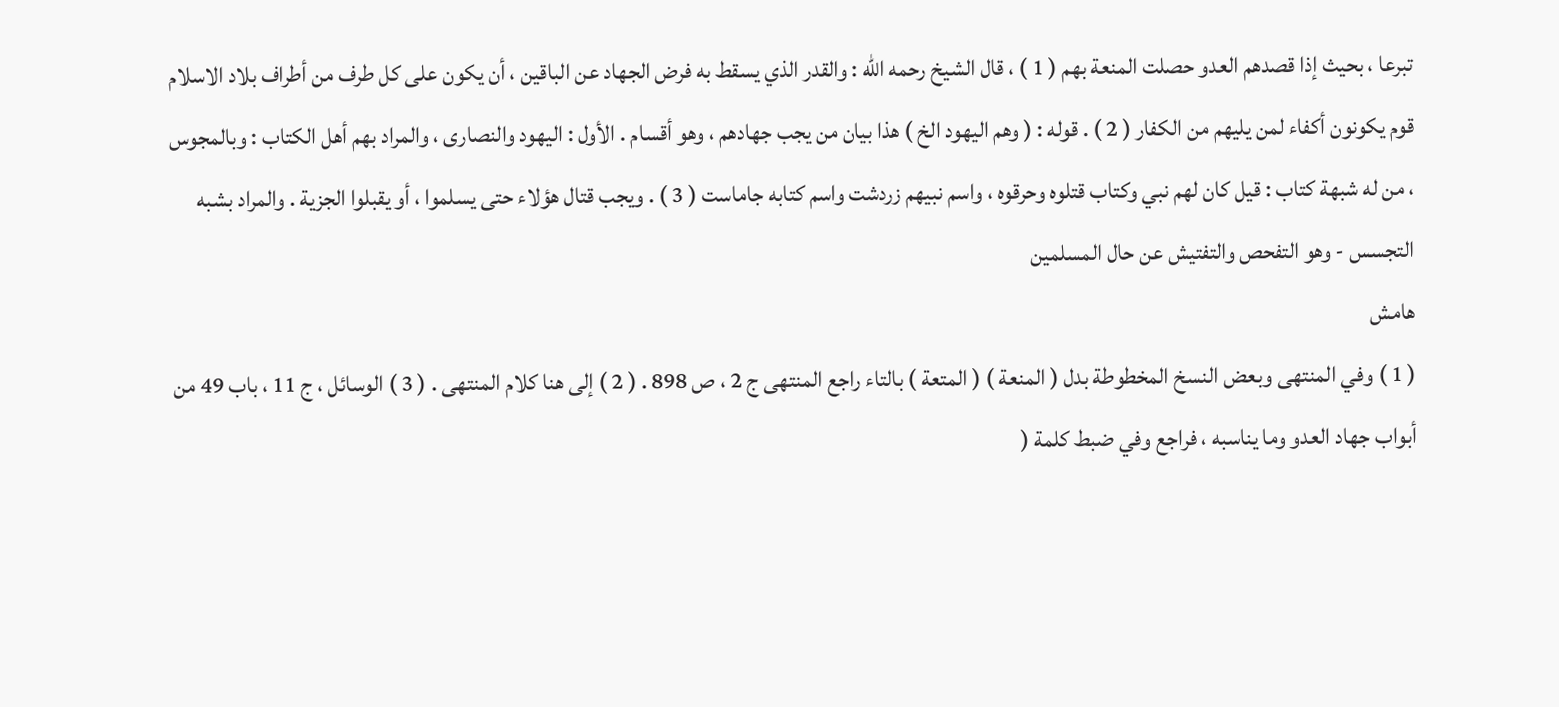تبرعا ، بحيث إذا قصدهم العدو حصلت المنعة بهم ( 1 ) ، قال الشيخ رحمه الله : والقدر الذي يسقط به فرض الجهاد عن الباقين ، أن يكون على كل طرف من أطراف بلاد الاسلام قوم يكونون أكفاء لمن يليهم من الكفار ( 2 ) . قوله : ( وهم اليهود الخ ) هذا بيان من يجب جهادهم ، وهو أقسام . الأول : اليهود والنصارى ، والمراد بهم أهل الكتاب : وبالمجوس ، من له شبهة كتاب : قيل كان لهم نبي وكتاب قتلوه وحرقوه ، واسم نبيهم زردشت واسم كتابه جاماست ( 3 ) . ويجب قتال هؤلاء حتى يسلموا ، أو يقبلوا الجزية . والمراد بشبه التجسس - وهو التفحص والتفتيش عن حال المسلمين
هامش
( 1 ) وفي المنتهى وبعض النسخ المخطوطة بدل ( المنعة ) ( المتعة ) بالتاء راجع المنتهى ج 2 ، ص 898 . ( 2 ) إلى هنا كلام المنتهى . ( 3 ) الوسائل ، ج 11 ، باب 49 من أبواب جهاد العدو وما يناسبه ، فراجع وفي ضبط كلمة (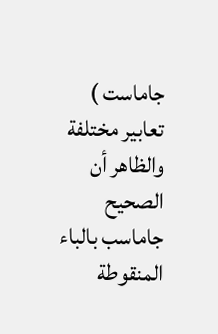جاماست ) تعابير مختلفة والظاهر أن الصحيح جاماسب بالباء المنقوطة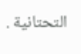التحتانية .